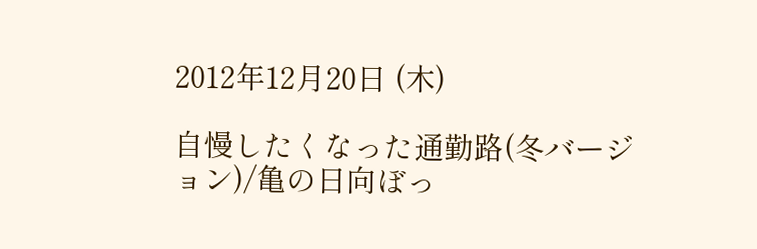2012年12月20日 (木)

自慢したくなった通勤路(冬バージョン)/亀の日向ぼっ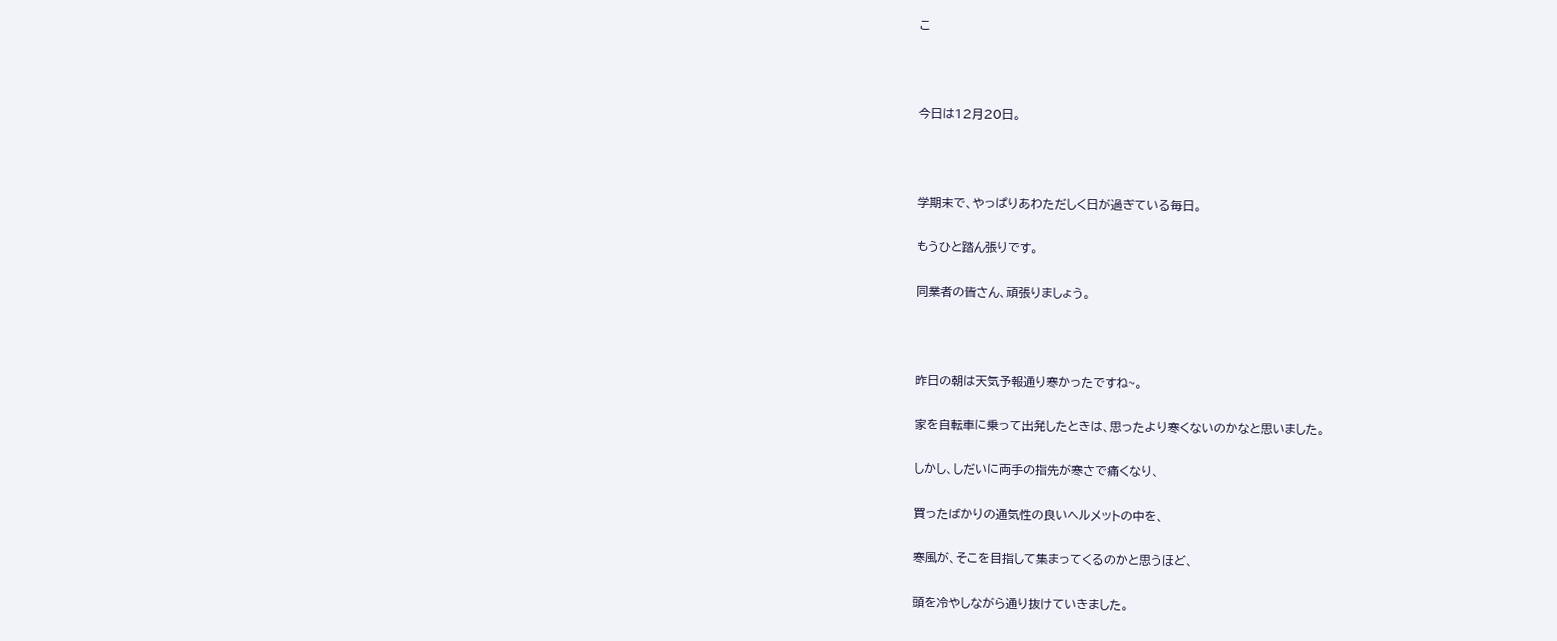こ



今日は12月20日。



学期末で、やっぱりあわただしく日が過ぎている毎日。

もうひと踏ん張りです。

同業者の皆さん、頑張りましょう。



昨日の朝は天気予報通り寒かったですね~。

家を自転車に乗って出発したときは、思ったより寒くないのかなと思いました。

しかし、しだいに両手の指先が寒さで痛くなり、

買ったばかりの通気性の良いヘルメットの中を、

寒風が、そこを目指して集まってくるのかと思うほど、

頭を冷やしながら通り抜けていきました。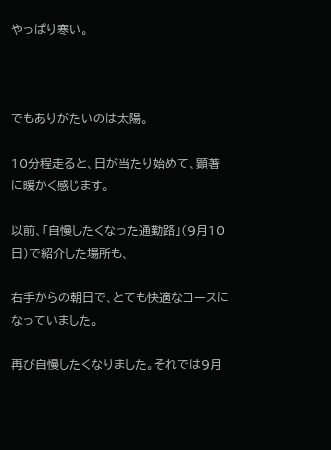やっぱり寒い。



でもありがたいのは太陽。

10分程走ると、日が当たり始めて、顕著に暖かく感じます。

以前、「自慢したくなった通勤路」(9月10日)で紹介した場所も、

右手からの朝日で、とても快適なコースになっていました。

再び自慢したくなりました。それでは9月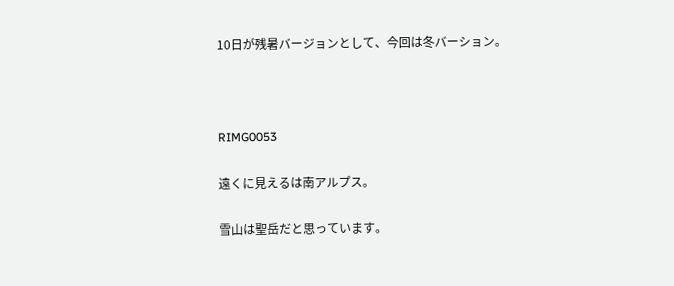10日が残暑バージョンとして、今回は冬バーション。



RIMG0053

遠くに見えるは南アルプス。

雪山は聖岳だと思っています。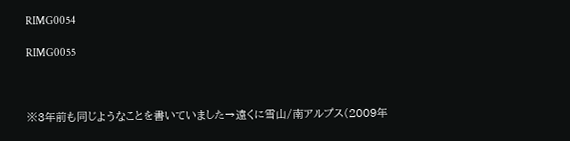RIMG0054

RIMG0055



※3年前も同じようなことを書いていました→遠くに雪山/南アルプス(2009年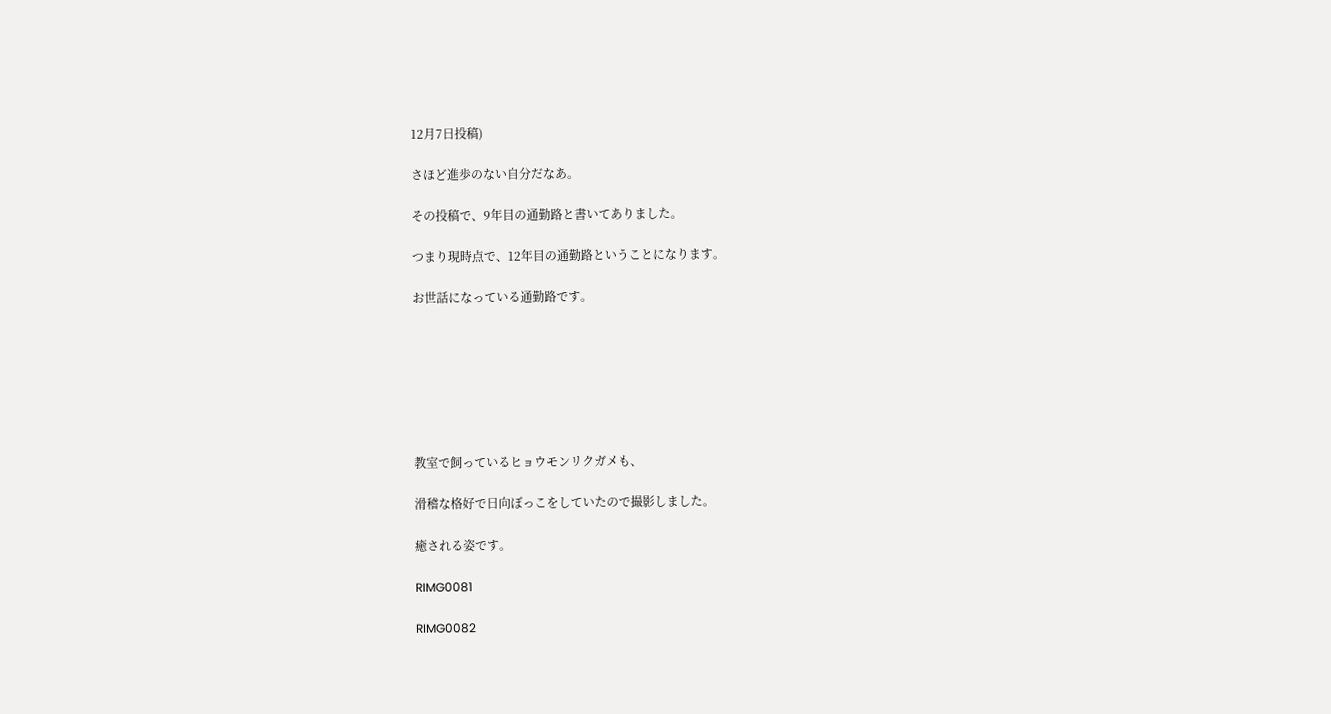12月7日投稿)

さほど進歩のない自分だなあ。

その投稿で、9年目の通勤路と書いてありました。

つまり現時点で、12年目の通勤路ということになります。

お世話になっている通勤路です。







教室で飼っているヒョウモンリクガメも、

滑稽な格好で日向ぼっこをしていたので撮影しました。

癒される姿です。

RIMG0081

RIMG0082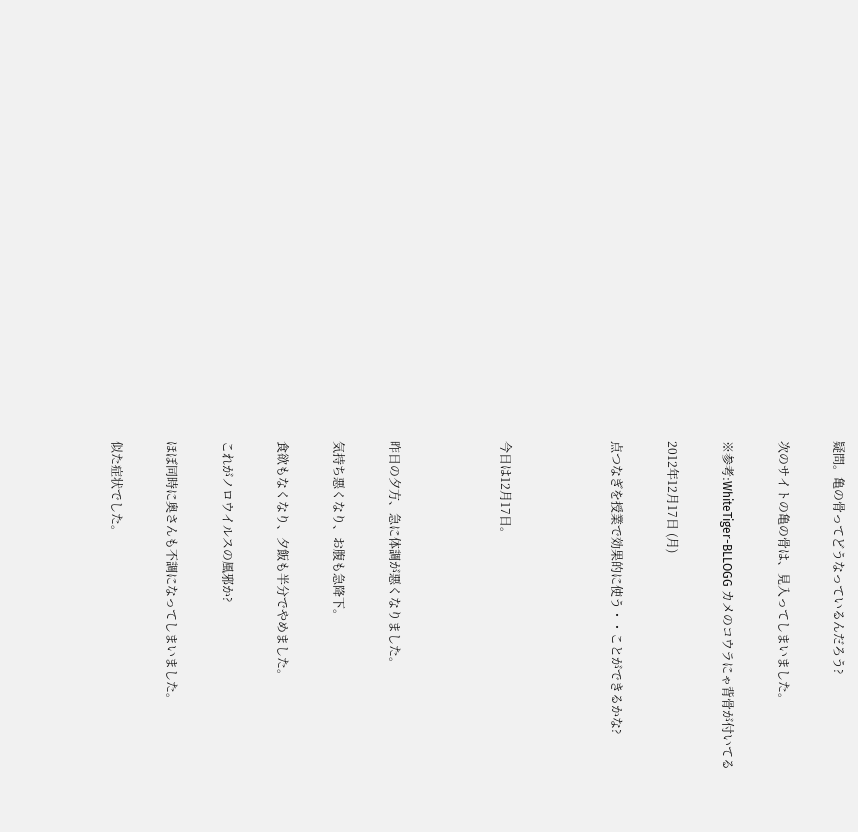疑問。亀の骨ってどうなっているんだろう?

次のサイトの亀の骨は、見入ってしまいました。

※参考:WhiteTiger-BLLOGG カメのコウラにゃ背骨が付いてる

2012年12月17日 (月)

点つなぎを授業で効果的に使う・・ことができるかな?



今日は12月17日。



昨日の夕方、急に体調が悪くなりました。

気持ち悪くなり、お腹も急降下。

食欲もなくなり、夕飯も半分でやめました。

これがノロウイルスの風邪か?

ほぼ同時に奥さんも不調になってしまいました。

似た症状でした。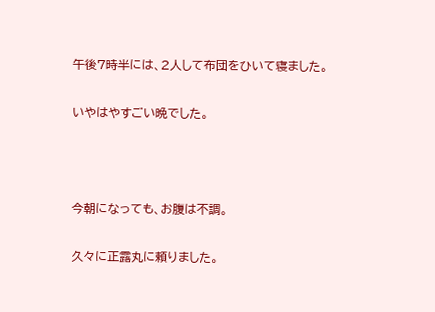午後7時半には、2人して布団をひいて寝ました。

いやはやすごい晩でした。



今朝になっても、お腹は不調。

久々に正露丸に頼りました。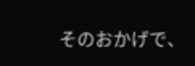そのおかげで、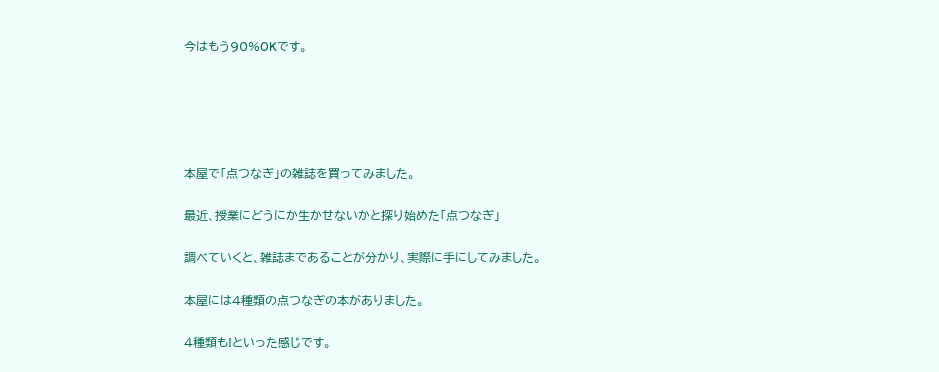今はもう90%OKです。





本屋で「点つなぎ」の雑誌を買ってみました。

最近、授業にどうにか生かせないかと探り始めた「点つなぎ」

調べていくと、雑誌まであることが分かり、実際に手にしてみました。

本屋には4種類の点つなぎの本がありました。

4種類も!といった感じです。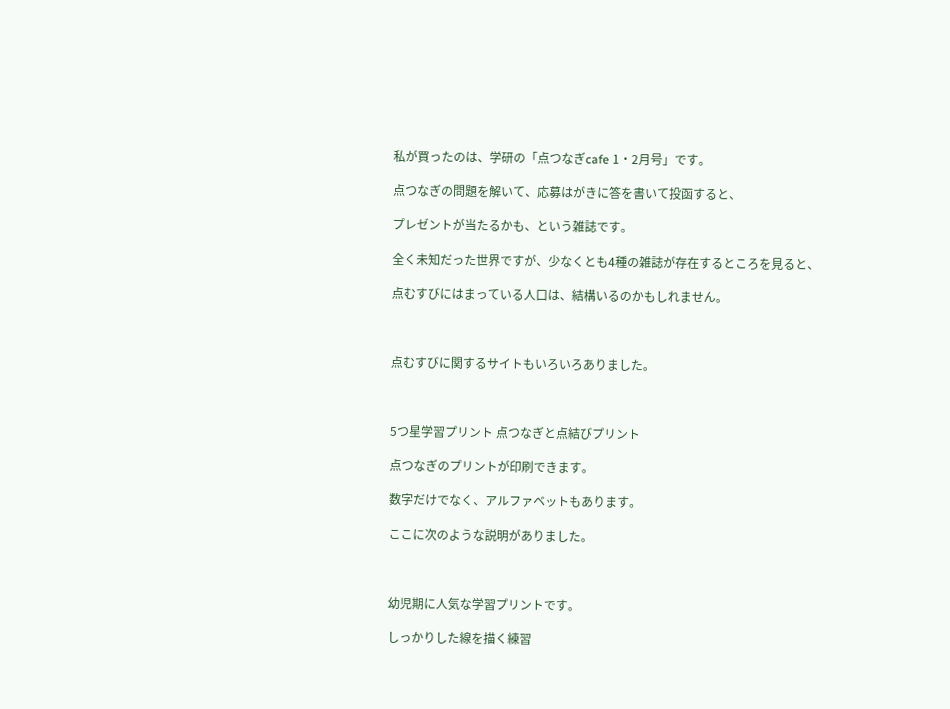私が買ったのは、学研の「点つなぎcafe 1・2月号」です。

点つなぎの問題を解いて、応募はがきに答を書いて投函すると、

プレゼントが当たるかも、という雑誌です。

全く未知だった世界ですが、少なくとも4種の雑誌が存在するところを見ると、

点むすびにはまっている人口は、結構いるのかもしれません。



点むすびに関するサイトもいろいろありました。



5つ星学習プリント 点つなぎと点結びプリント

点つなぎのプリントが印刷できます。

数字だけでなく、アルファベットもあります。

ここに次のような説明がありました。



幼児期に人気な学習プリントです。

しっかりした線を描く練習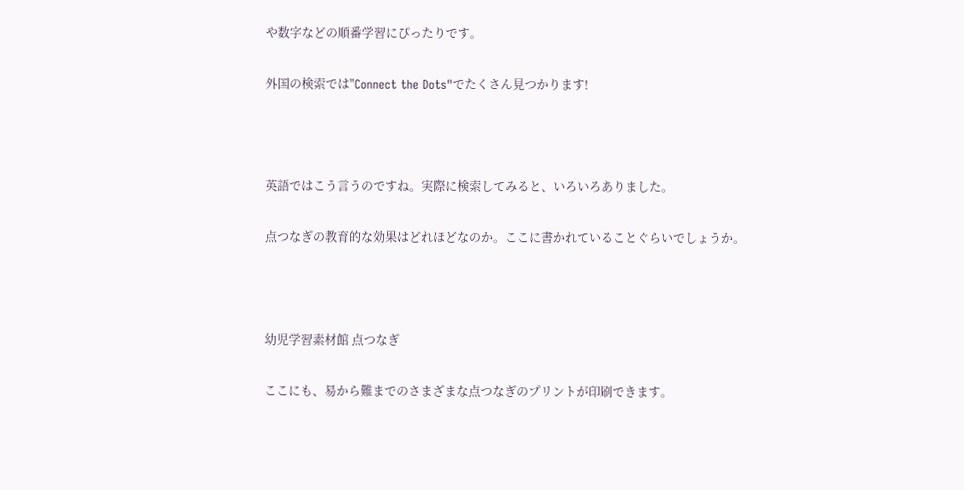や数字などの順番学習にぴったりです。

外国の検索では"Connect the Dots"でたくさん見つかります!



英語ではこう言うのですね。実際に検索してみると、いろいろありました。

点つなぎの教育的な効果はどれほどなのか。ここに書かれていることぐらいでしょうか。



幼児学習素材館 点つなぎ

ここにも、易から難までのさまざまな点つなぎのプリントが印刷できます。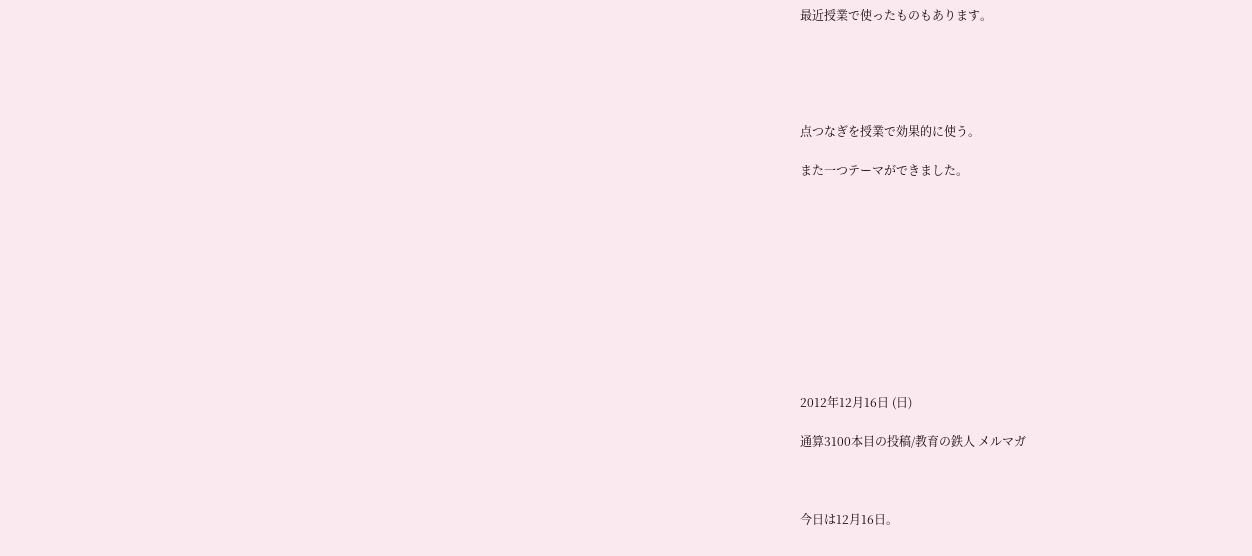最近授業で使ったものもあります。





点つなぎを授業で効果的に使う。

また一つテーマができました。











2012年12月16日 (日)

通算3100本目の投稿/教育の鉄人 メルマガ



今日は12月16日。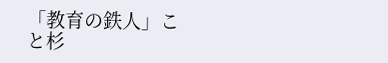「教育の鉄人」こと杉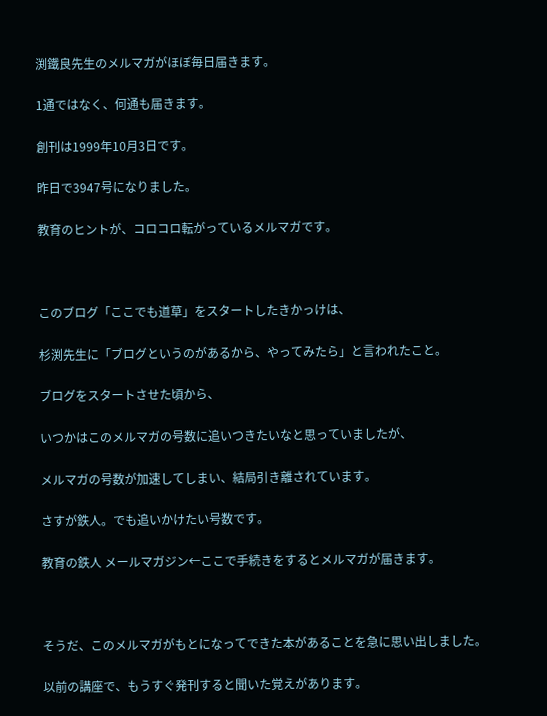渕鐵良先生のメルマガがほぼ毎日届きます。

1通ではなく、何通も届きます。

創刊は1999年10月3日です。

昨日で3947号になりました。

教育のヒントが、コロコロ転がっているメルマガです。



このブログ「ここでも道草」をスタートしたきかっけは、

杉渕先生に「ブログというのがあるから、やってみたら」と言われたこと。

ブログをスタートさせた頃から、

いつかはこのメルマガの号数に追いつきたいなと思っていましたが、

メルマガの号数が加速してしまい、結局引き離されています。

さすが鉄人。でも追いかけたい号数です。

教育の鉄人 メールマガジン←ここで手続きをするとメルマガが届きます。



そうだ、このメルマガがもとになってできた本があることを急に思い出しました。

以前の講座で、もうすぐ発刊すると聞いた覚えがあります。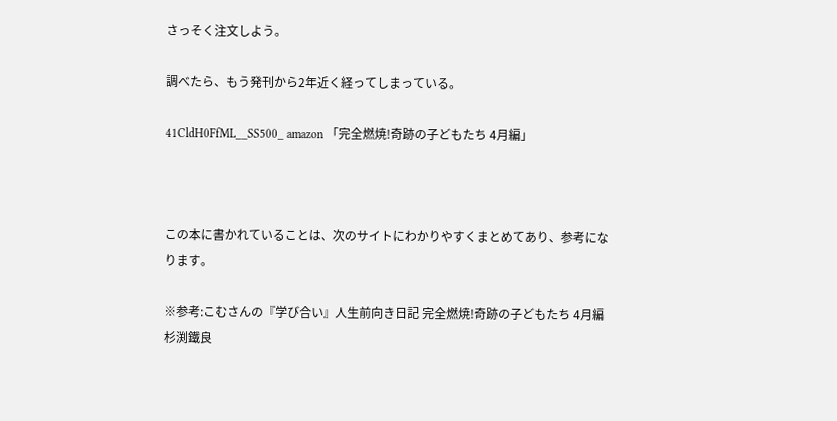さっそく注文しよう。

調べたら、もう発刊から2年近く経ってしまっている。

41CldH0FfML__SS500_ amazon 「完全燃焼!奇跡の子どもたち 4月編」



この本に書かれていることは、次のサイトにわかりやすくまとめてあり、参考になります。

※参考:こむさんの『学び合い』人生前向き日記 完全燃焼!奇跡の子どもたち 4月編 杉渕鐵良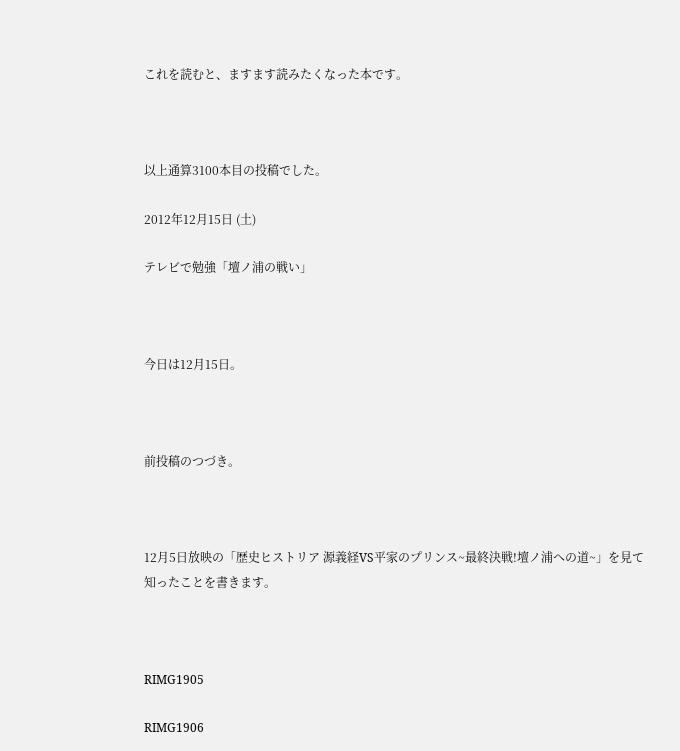これを読むと、ますます読みたくなった本です。



以上通算3100本目の投稿でした。

2012年12月15日 (土)

テレビで勉強「壇ノ浦の戦い」



今日は12月15日。



前投稿のつづき。



12月5日放映の「歴史ヒストリア 源義経VS平家のプリンス~最終決戦!壇ノ浦への道~」を見て知ったことを書きます。



RIMG1905

RIMG1906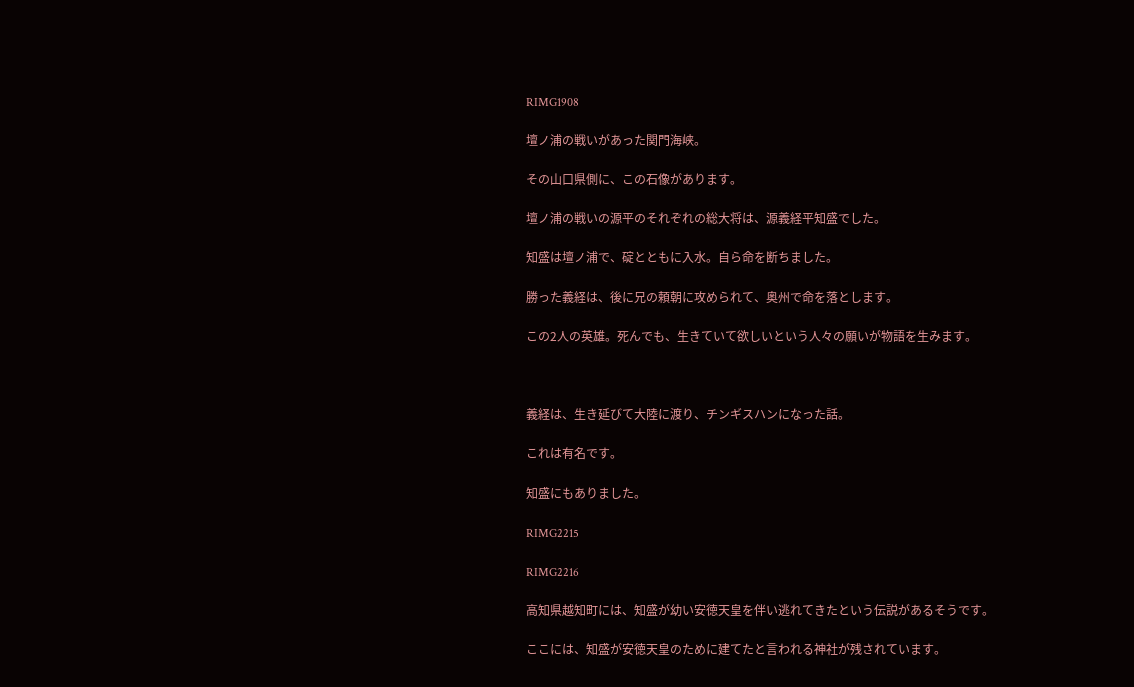RIMG1908

壇ノ浦の戦いがあった関門海峡。

その山口県側に、この石像があります。

壇ノ浦の戦いの源平のそれぞれの総大将は、源義経平知盛でした。

知盛は壇ノ浦で、碇とともに入水。自ら命を断ちました。

勝った義経は、後に兄の頼朝に攻められて、奥州で命を落とします。

この2人の英雄。死んでも、生きていて欲しいという人々の願いが物語を生みます。



義経は、生き延びて大陸に渡り、チンギスハンになった話。

これは有名です。

知盛にもありました。

RIMG2215

RIMG2216

高知県越知町には、知盛が幼い安徳天皇を伴い逃れてきたという伝説があるそうです。

ここには、知盛が安徳天皇のために建てたと言われる神社が残されています。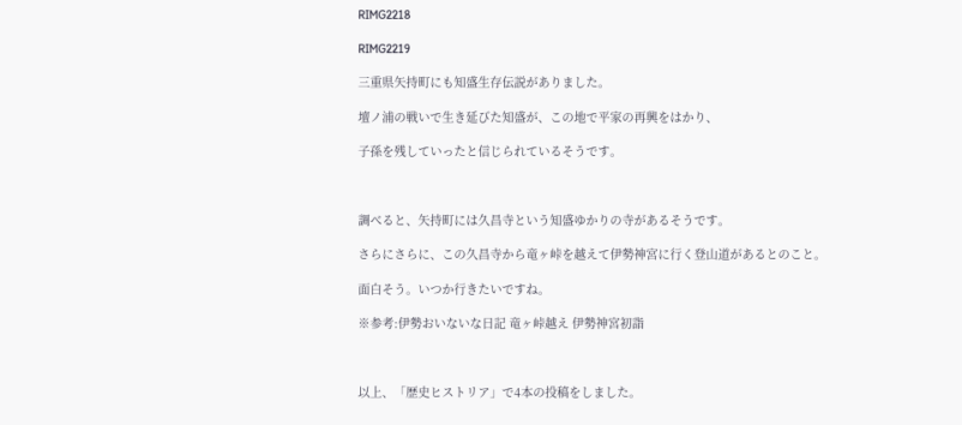RIMG2218

RIMG2219

三重県矢持町にも知盛生存伝説がありました。

壇ノ浦の戦いで生き延びた知盛が、この地で平家の再興をはかり、

子孫を残していったと信じられているそうです。



調べると、矢持町には久昌寺という知盛ゆかりの寺があるそうです。

さらにさらに、この久昌寺から竜ヶ峠を越えて伊勢神宮に行く登山道があるとのこと。

面白そう。いつか行きたいですね。

※参考:伊勢おいないな日記 竜ヶ峠越え 伊勢神宮初詣



以上、「歴史ヒストリア」で4本の投稿をしました。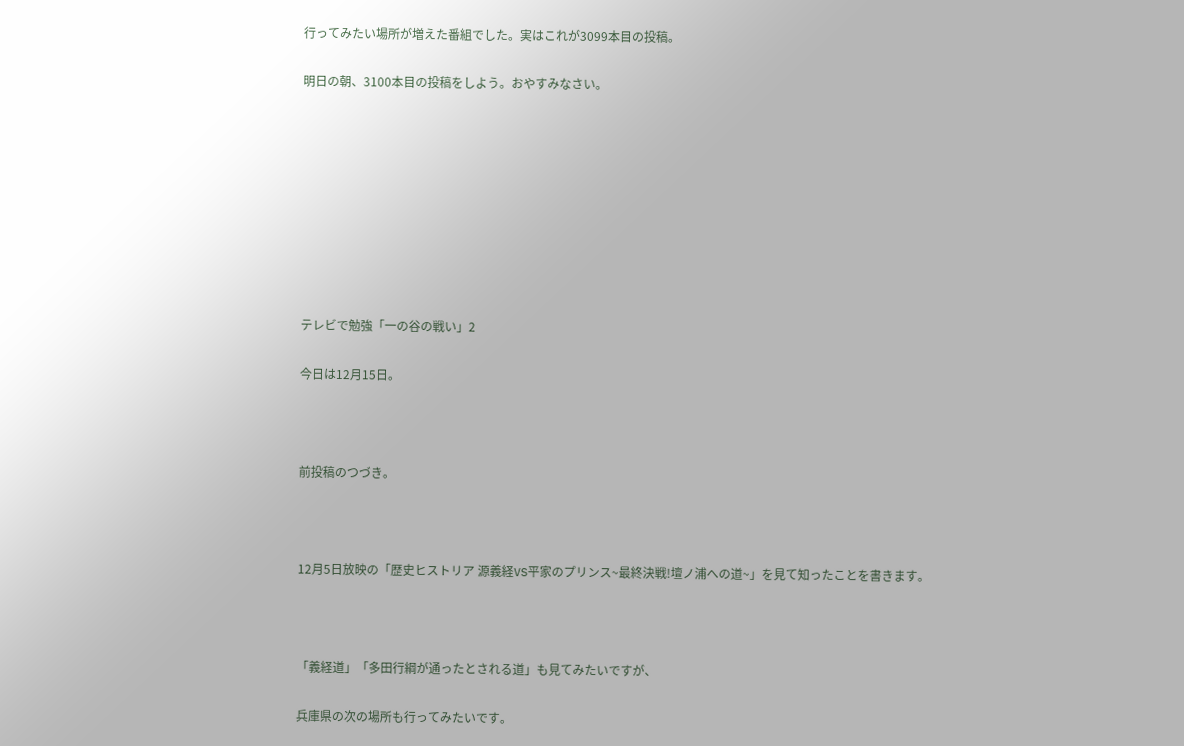行ってみたい場所が増えた番組でした。実はこれが3099本目の投稿。

明日の朝、3100本目の投稿をしよう。おやすみなさい。









テレビで勉強「一の谷の戦い」2

今日は12月15日。



前投稿のつづき。



12月5日放映の「歴史ヒストリア 源義経VS平家のプリンス~最終決戦!壇ノ浦への道~」を見て知ったことを書きます。



「義経道」「多田行綱が通ったとされる道」も見てみたいですが、

兵庫県の次の場所も行ってみたいです。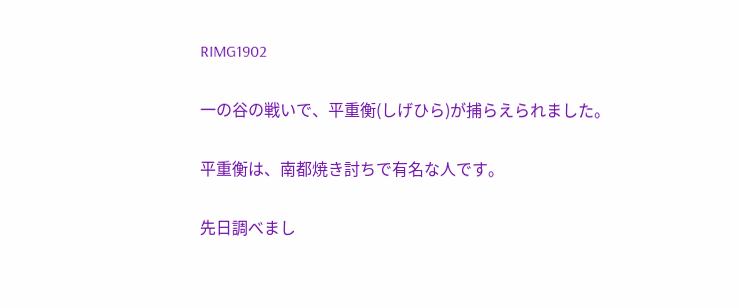RIMG1902

一の谷の戦いで、平重衡(しげひら)が捕らえられました。

平重衡は、南都焼き討ちで有名な人です。

先日調べまし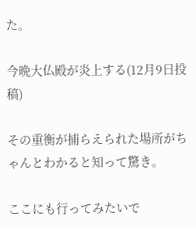た。

今晩大仏殿が炎上する(12月9日投稿)

その重衡が捕らえられた場所がちゃんとわかると知って驚き。

ここにも行ってみたいで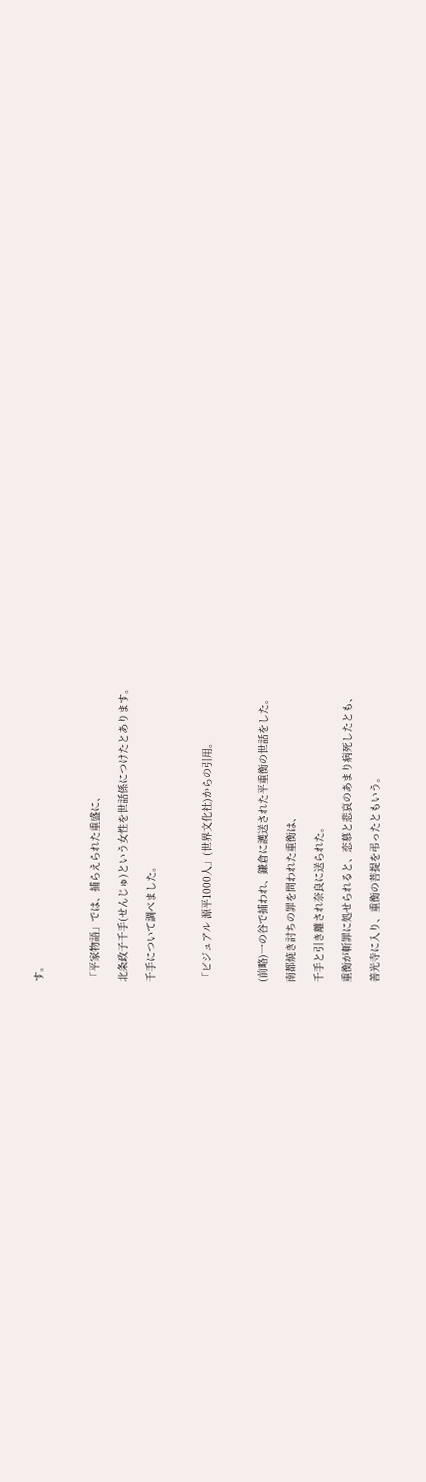す。



「平家物語」では、捕らえられた重盛に、

北条政子千手(せんじゅ)という女性を世話係につけたとあります。

千手について調べました。



「ビジュアル 源平1000人」(世界文化社)からの引用。



(前略)一の谷で捕われ、鎌倉に護送された平重衡の世話をした。

南都焼き討ちの罪を問われた重衡は、

千手と引き離され奈良に送られた。

重衡が斬罪に処せられると、恋慕と悲哀のあまり病死したとも、

善光寺に入り、重衡の菩提を弔ったともいう。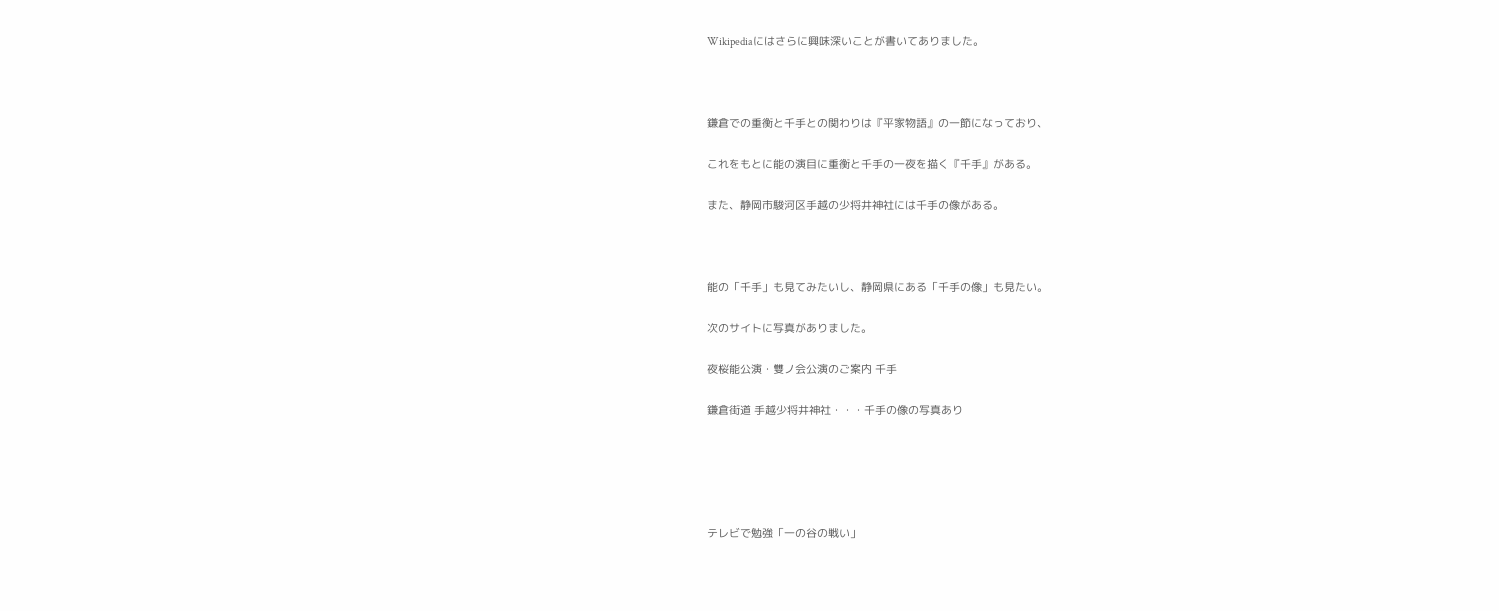Wikipediaにはさらに興味深いことが書いてありました。



鎌倉での重衡と千手との関わりは『平家物語』の一節になっており、

これをもとに能の演目に重衡と千手の一夜を描く『千手』がある。

また、静岡市駿河区手越の少将井神社には千手の像がある。



能の「千手」も見てみたいし、静岡県にある「千手の像」も見たい。

次のサイトに写真がありました。

夜桜能公演・雙ノ会公演のご案内 千手

鎌倉街道 手越少将井神社・・・千手の像の写真あり





テレビで勉強「一の谷の戦い」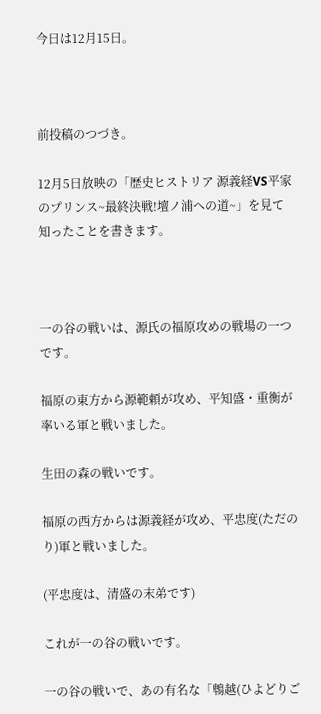今日は12月15日。



前投稿のつづき。

12月5日放映の「歴史ヒストリア 源義経VS平家のプリンス~最終決戦!壇ノ浦への道~」を見て知ったことを書きます。



一の谷の戦いは、源氏の福原攻めの戦場の一つです。

福原の東方から源範頼が攻め、平知盛・重衡が率いる軍と戦いました。

生田の森の戦いです。

福原の西方からは源義経が攻め、平忠度(ただのり)軍と戦いました。

(平忠度は、清盛の末弟です)

これが一の谷の戦いです。

一の谷の戦いで、あの有名な「鵯越(ひよどりご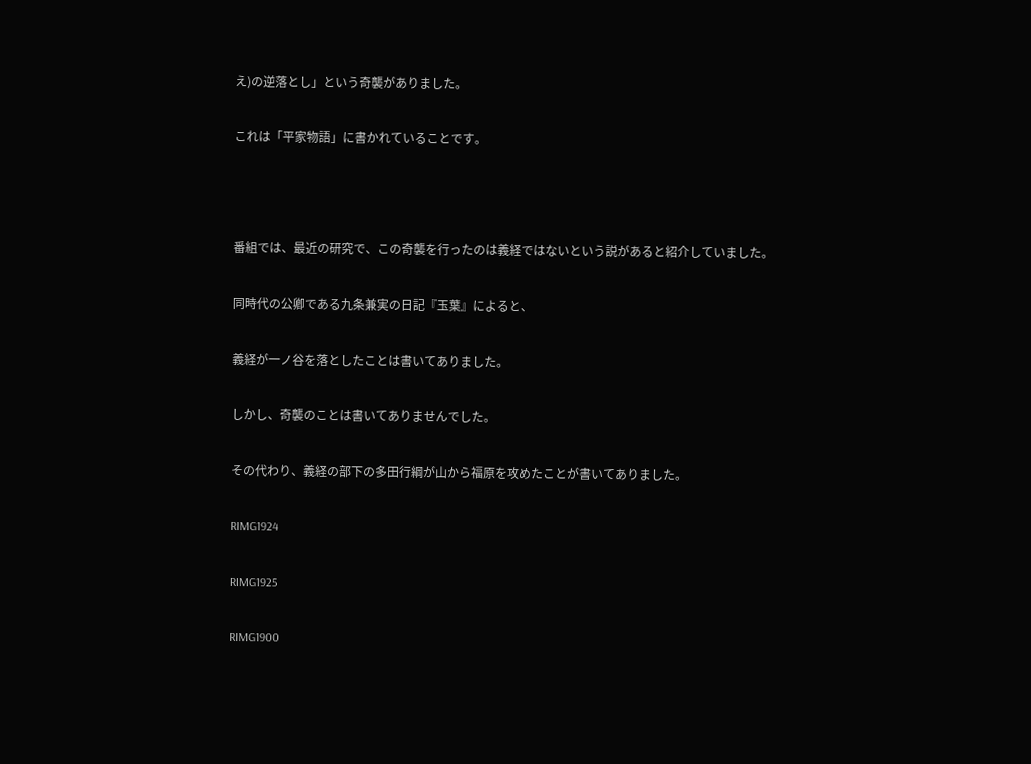え)の逆落とし」という奇襲がありました。

これは「平家物語」に書かれていることです。



番組では、最近の研究で、この奇襲を行ったのは義経ではないという説があると紹介していました。

同時代の公卿である九条兼実の日記『玉葉』によると、

義経が一ノ谷を落としたことは書いてありました。

しかし、奇襲のことは書いてありませんでした。

その代わり、義経の部下の多田行綱が山から福原を攻めたことが書いてありました。

RIMG1924

RIMG1925

RIMG1900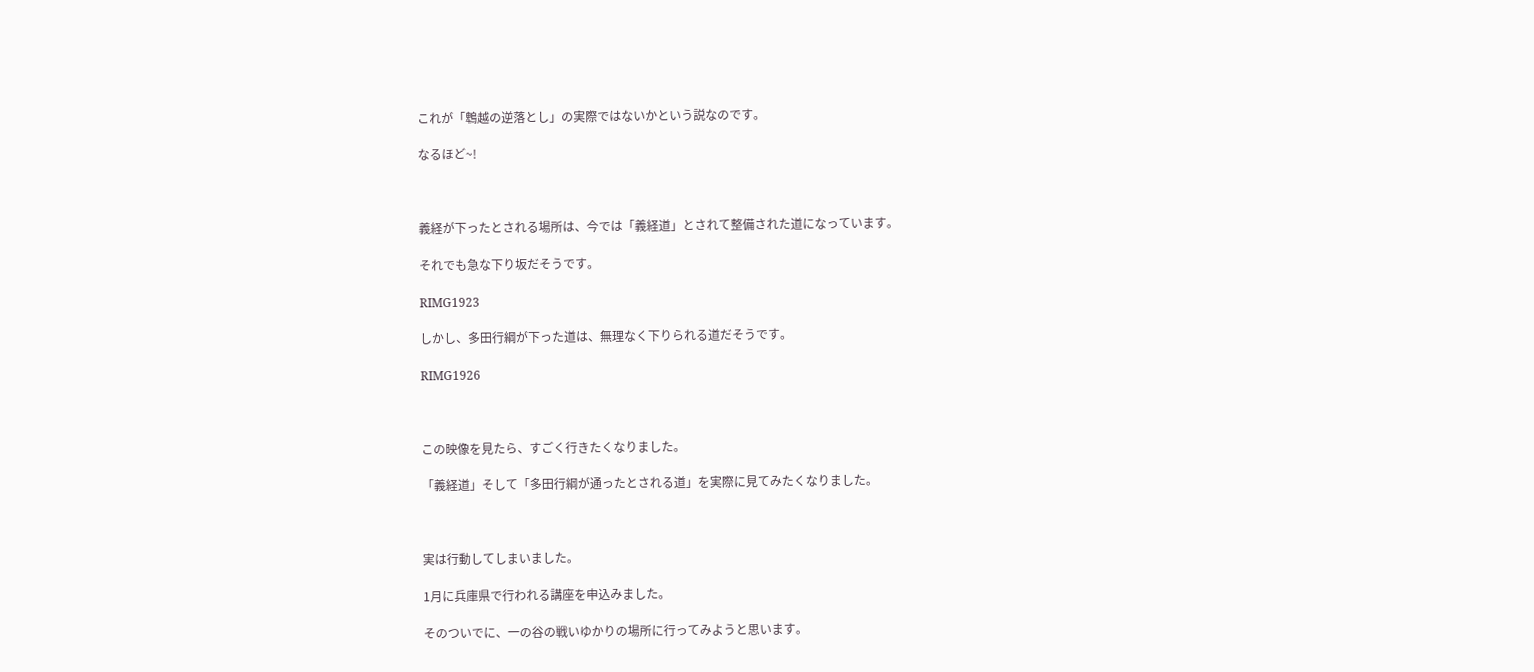これが「鵯越の逆落とし」の実際ではないかという説なのです。

なるほど~!



義経が下ったとされる場所は、今では「義経道」とされて整備された道になっています。

それでも急な下り坂だそうです。

RIMG1923

しかし、多田行綱が下った道は、無理なく下りられる道だそうです。

RIMG1926



この映像を見たら、すごく行きたくなりました。

「義経道」そして「多田行綱が通ったとされる道」を実際に見てみたくなりました。



実は行動してしまいました。

1月に兵庫県で行われる講座を申込みました。

そのついでに、一の谷の戦いゆかりの場所に行ってみようと思います。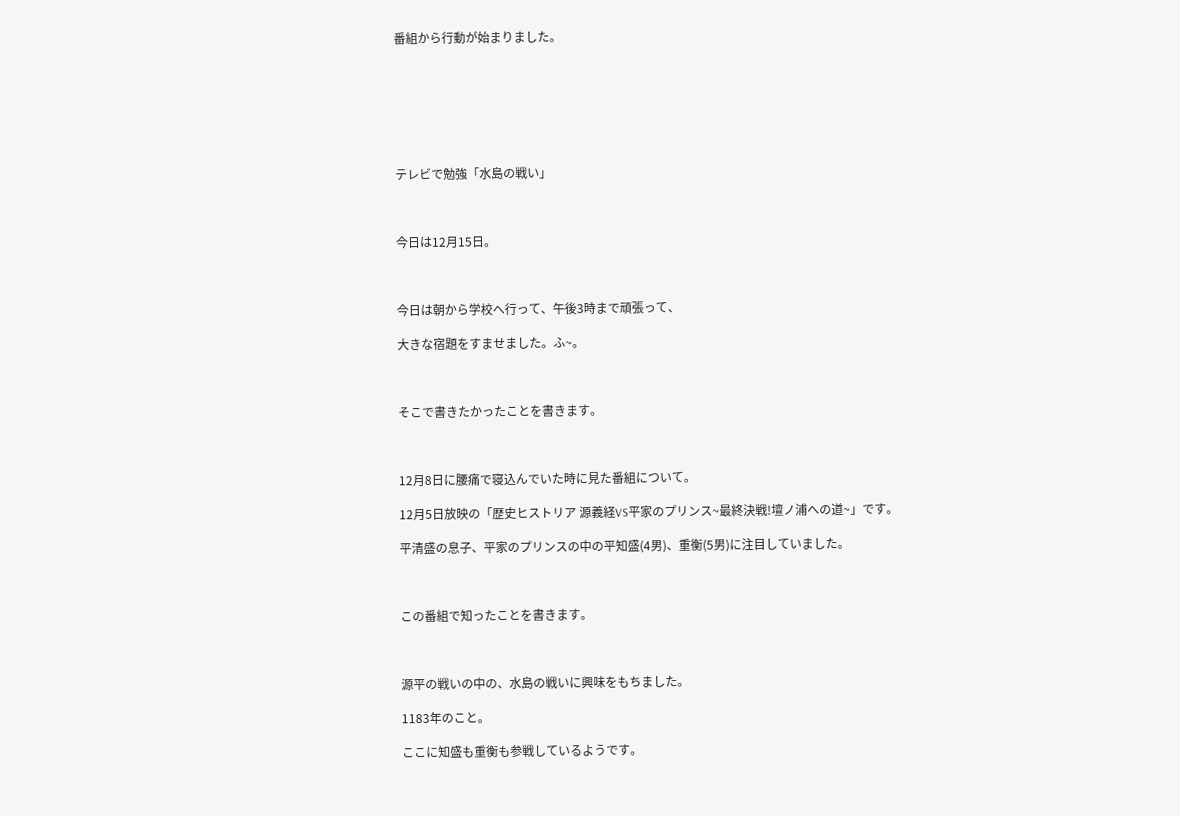番組から行動が始まりました。







テレビで勉強「水島の戦い」



今日は12月15日。



今日は朝から学校へ行って、午後3時まで頑張って、

大きな宿題をすませました。ふ~。



そこで書きたかったことを書きます。



12月8日に腰痛で寝込んでいた時に見た番組について。

12月5日放映の「歴史ヒストリア 源義経VS平家のプリンス~最終決戦!壇ノ浦への道~」です。

平清盛の息子、平家のプリンスの中の平知盛(4男)、重衡(5男)に注目していました。



この番組で知ったことを書きます。



源平の戦いの中の、水島の戦いに興味をもちました。

1183年のこと。

ここに知盛も重衡も参戦しているようです。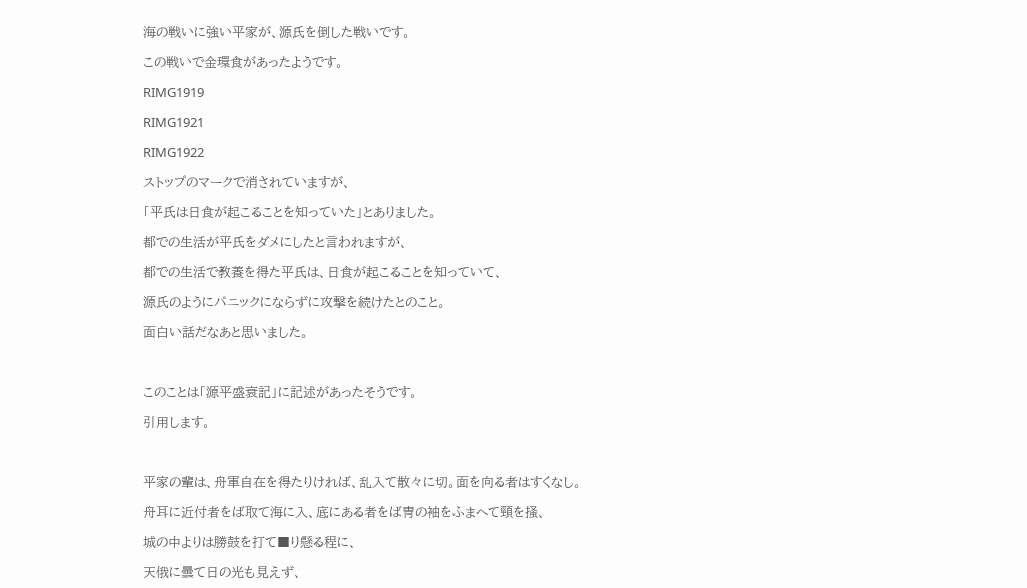海の戦いに強い平家が、源氏を倒した戦いです。

この戦いで金環食があったようです。

RIMG1919

RIMG1921

RIMG1922

ストップのマークで消されていますが、

「平氏は日食が起こることを知っていた」とありました。

都での生活が平氏をダメにしたと言われますが、

都での生活で教養を得た平氏は、日食が起こることを知っていて、

源氏のようにパニックにならずに攻撃を続けたとのこと。

面白い話だなあと思いました。



このことは「源平盛衰記」に記述があったそうです。

引用します。



平家の輩は、舟軍自在を得たりければ、乱入て散々に切。面を向る者はすくなし。

舟耳に近付者をば取て海に入、底にある者をば冑の袖をふまへて頸を掻、

城の中よりは勝鼓を打て■り懸る程に、

天俄に曇て日の光も見えず、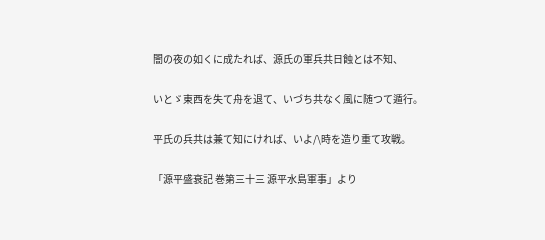闇の夜の如くに成たれば、源氏の軍兵共日蝕とは不知、

いとゞ東西を失て舟を退て、いづち共なく風に随つて遁行。

平氏の兵共は兼て知にければ、いよ/\時を造り重て攻戦。

「源平盛衰記 巻第三十三 源平水島軍事」より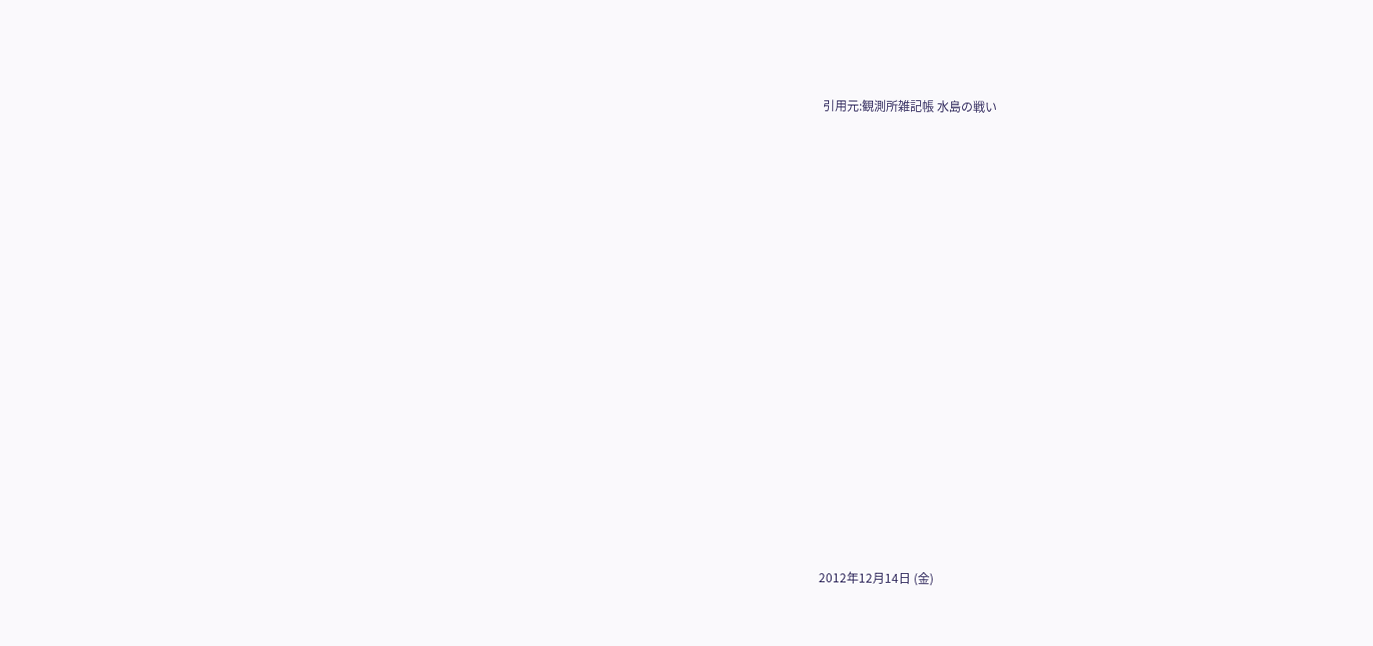引用元:観測所雑記帳 水島の戦い
















2012年12月14日 (金)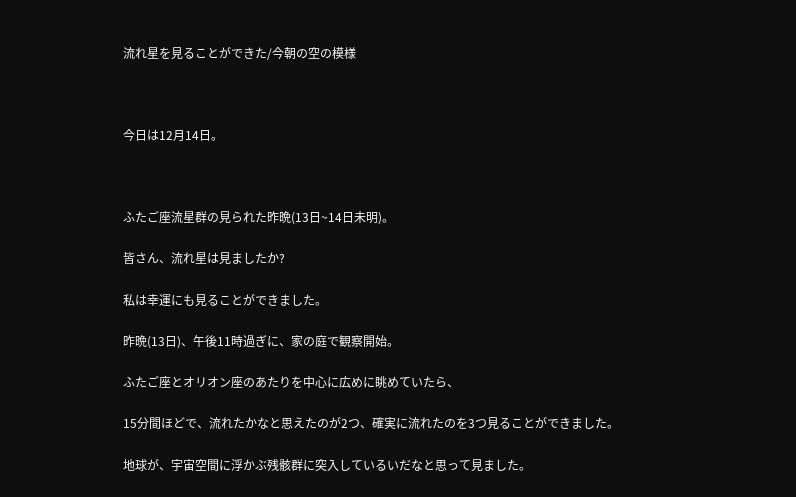流れ星を見ることができた/今朝の空の模様



今日は12月14日。



ふたご座流星群の見られた昨晩(13日~14日未明)。

皆さん、流れ星は見ましたか?

私は幸運にも見ることができました。

昨晩(13日)、午後11時過ぎに、家の庭で観察開始。

ふたご座とオリオン座のあたりを中心に広めに眺めていたら、

15分間ほどで、流れたかなと思えたのが2つ、確実に流れたのを3つ見ることができました。

地球が、宇宙空間に浮かぶ残骸群に突入しているいだなと思って見ました。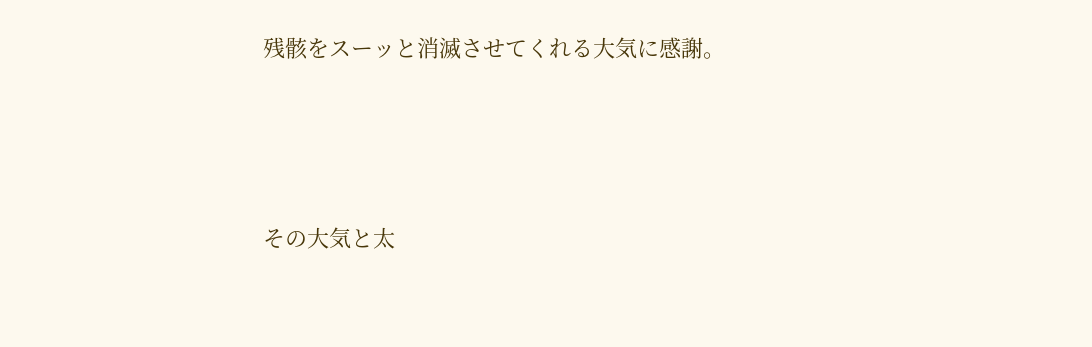残骸をスーッと消滅させてくれる大気に感謝。





その大気と太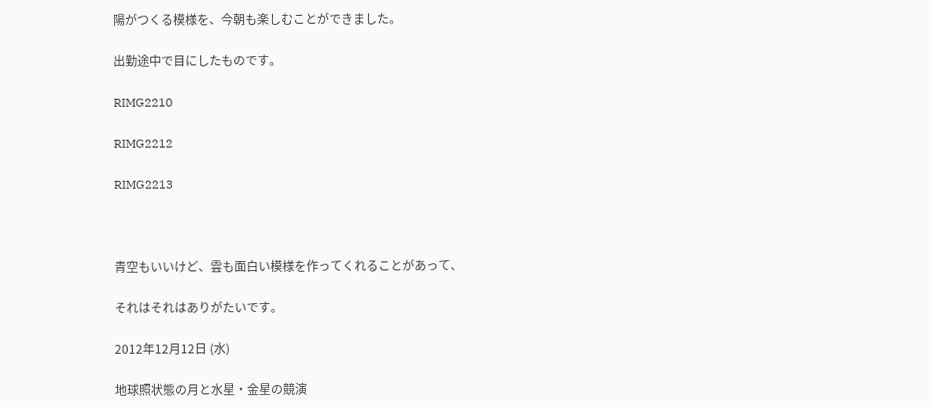陽がつくる模様を、今朝も楽しむことができました。

出勤途中で目にしたものです。

RIMG2210

RIMG2212

RIMG2213



青空もいいけど、雲も面白い模様を作ってくれることがあって、

それはそれはありがたいです。

2012年12月12日 (水)

地球照状態の月と水星・金星の競演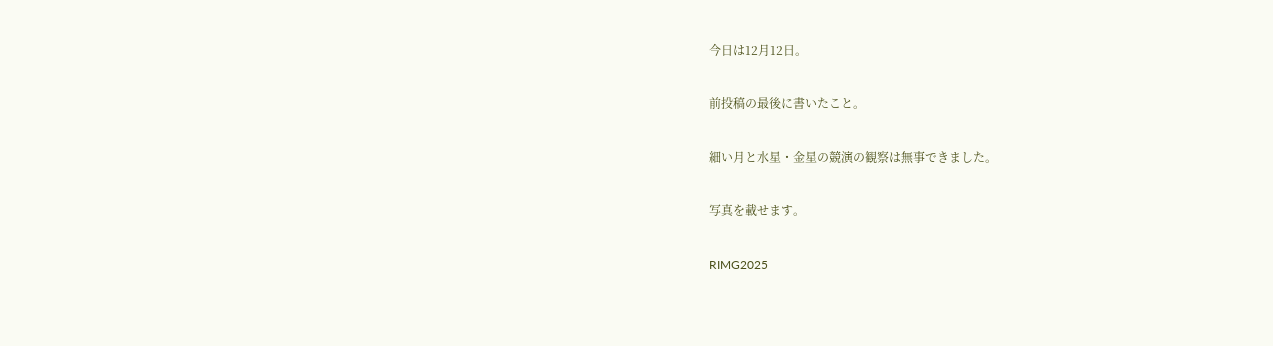今日は12月12日。

前投稿の最後に書いたこと。

細い月と水星・金星の競演の観察は無事できました。

写真を載せます。

RIMG2025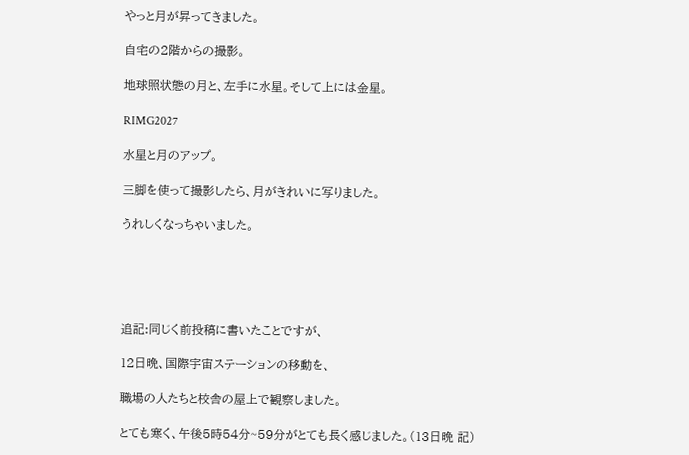やっと月が昇ってきました。

自宅の2階からの撮影。

地球照状態の月と、左手に水星。そして上には金星。

RIMG2027

水星と月のアップ。

三脚を使って撮影したら、月がきれいに写りました。

うれしくなっちゃいました。





追記:同じく前投稿に書いたことですが、

12日晩、国際宇宙ステーションの移動を、

職場の人たちと校舎の屋上で観察しました。

とても寒く、午後5時54分~59分がとても長く感じました。(13日晩 記)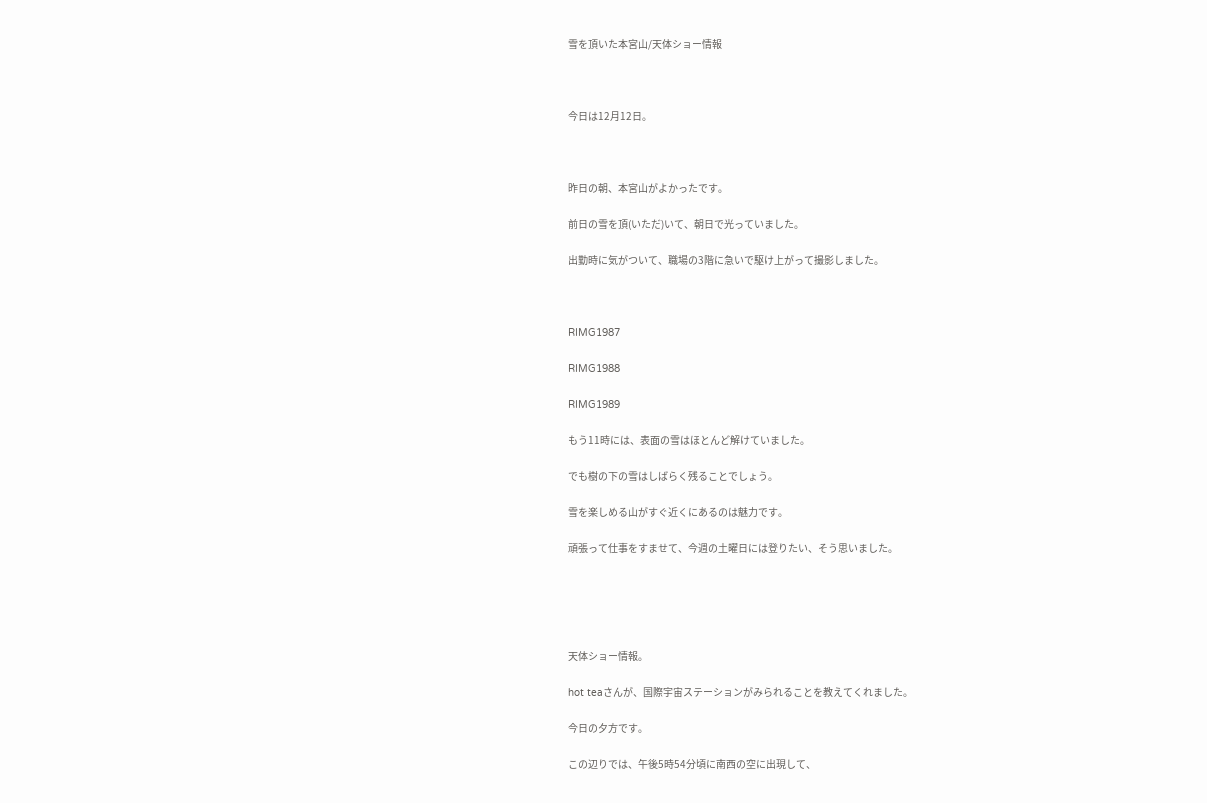雪を頂いた本宮山/天体ショー情報



今日は12月12日。



昨日の朝、本宮山がよかったです。

前日の雪を頂(いただ)いて、朝日で光っていました。

出勤時に気がついて、職場の3階に急いで駆け上がって撮影しました。



RIMG1987

RIMG1988

RIMG1989

もう11時には、表面の雪はほとんど解けていました。

でも樹の下の雪はしばらく残ることでしょう。

雪を楽しめる山がすぐ近くにあるのは魅力です。

頑張って仕事をすませて、今週の土曜日には登りたい、そう思いました。





天体ショー情報。

hot teaさんが、国際宇宙ステーションがみられることを教えてくれました。

今日の夕方です。

この辺りでは、午後5時54分頃に南西の空に出現して、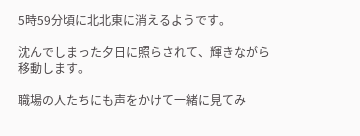5時59分頃に北北東に消えるようです。

沈んでしまった夕日に照らされて、輝きながら移動します。

職場の人たちにも声をかけて一緒に見てみ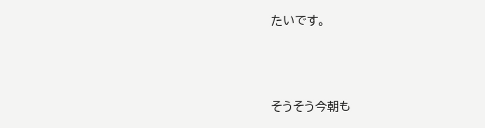たいです。



そうそう今朝も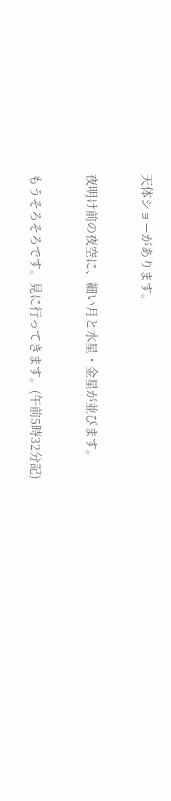天体ショーがあります。

夜明け前の夜空に、細い月と水星・金星が並びます。

もうそろそろです。見に行ってきます。(午前5時32分記)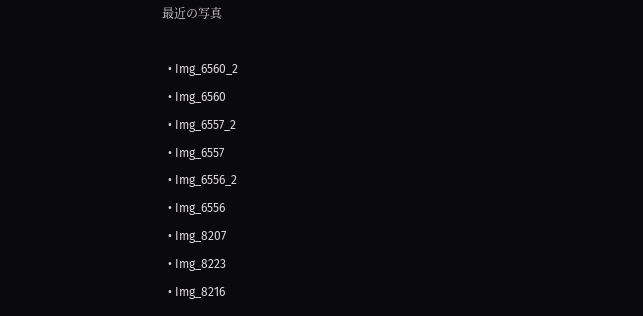最近の写真

  • Img_6560_2
  • Img_6560
  • Img_6557_2
  • Img_6557
  • Img_6556_2
  • Img_6556
  • Img_8207
  • Img_8223
  • Img_8216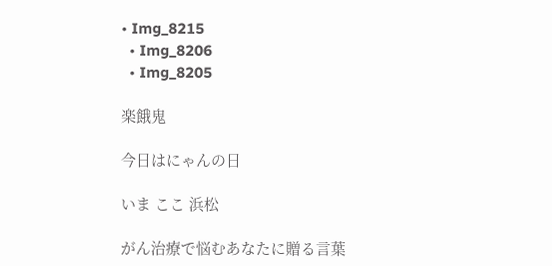• Img_8215
  • Img_8206
  • Img_8205

楽餓鬼

今日はにゃんの日

いま ここ 浜松

がん治療で悩むあなたに贈る言葉